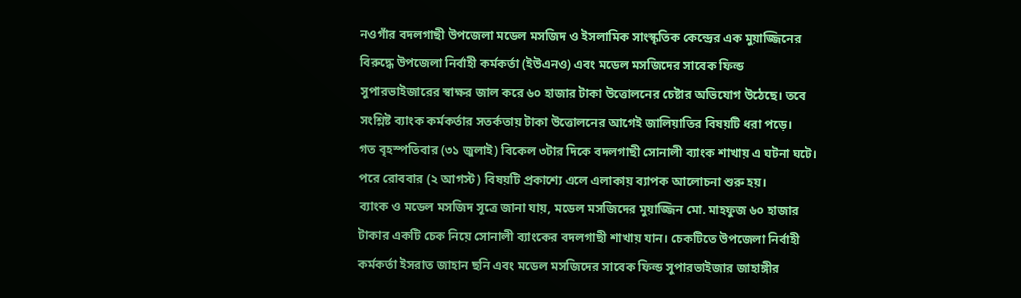নওগাঁর বদলগাছী উপজেলা মডেল মসজিদ ও ইসলামিক সাংস্কৃতিক কেন্দ্রের এক মুয়াজ্জিনের বিরুদ্ধে উপজেলা নির্বাহী কর্মকর্তা (ইউএনও) এবং মডেল মসজিদের সাবেক ফিল্ড সুপারভাইজারের স্বাক্ষর জাল করে ৬০ হাজার টাকা উত্তোলনের চেষ্টার অভিযোগ উঠেছে। তবে সংশ্লিষ্ট ব্যাংক কর্মকর্তার সতর্কতায় টাকা উত্তোলনের আগেই জালিয়াতির বিষয়টি ধরা পড়ে।
গত বৃহস্পতিবার (৩১ জুলাই) বিকেল ৩টার দিকে বদলগাছী সোনালী ব্যাংক শাখায় এ ঘটনা ঘটে। পরে রোববার (২ আগস্ট) বিষয়টি প্রকাশ্যে এলে এলাকায় ব্যাপক আলোচনা শুরু হয়।
ব্যাংক ও মডেল মসজিদ সূত্রে জানা যায়, মডেল মসজিদের মুয়াজ্জিন মো. মাহফুজ ৬০ হাজার টাকার একটি চেক নিয়ে সোনালী ব্যাংকের বদলগাছী শাখায় যান। চেকটিতে উপজেলা নির্বাহী কর্মকর্তা ইসরাত জাহান ছনি এবং মডেল মসজিদের সাবেক ফিল্ড সুপারভাইজার জাহাঙ্গীর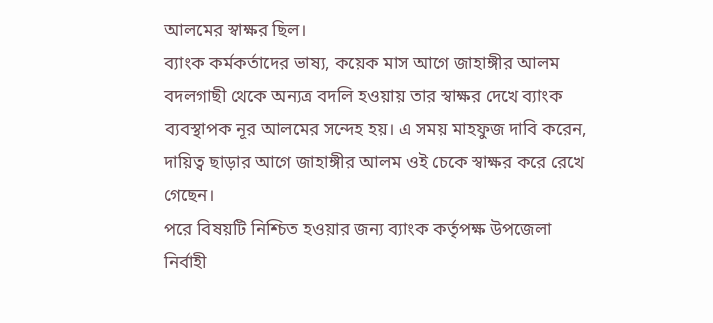আলমের স্বাক্ষর ছিল।
ব্যাংক কর্মকর্তাদের ভাষ্য, কয়েক মাস আগে জাহাঙ্গীর আলম বদলগাছী থেকে অন্যত্র বদলি হওয়ায় তার স্বাক্ষর দেখে ব্যাংক ব্যবস্থাপক নূর আলমের সন্দেহ হয়। এ সময় মাহফুজ দাবি করেন, দায়িত্ব ছাড়ার আগে জাহাঙ্গীর আলম ওই চেকে স্বাক্ষর করে রেখে গেছেন।
পরে বিষয়টি নিশ্চিত হওয়ার জন্য ব্যাংক কর্তৃপক্ষ উপজেলা নির্বাহী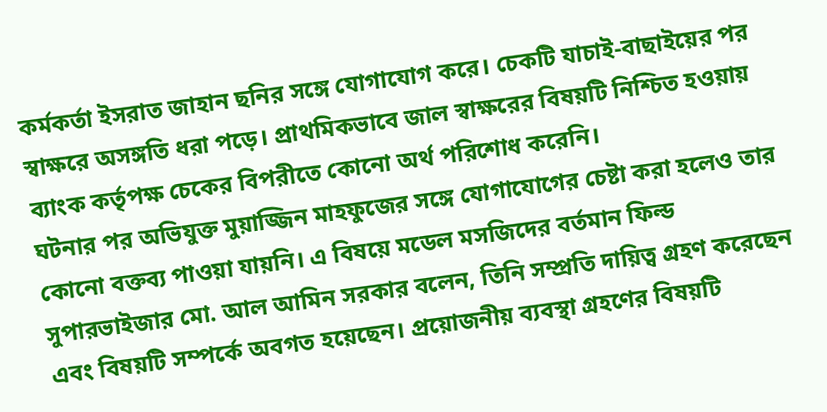কর্মকর্তা ইসরাত জাহান ছনির সঙ্গে যোগাযোগ করে। চেকটি যাচাই-বাছাইয়ের পর স্বাক্ষরে অসঙ্গতি ধরা পড়ে। প্রাথমিকভাবে জাল স্বাক্ষরের বিষয়টি নিশ্চিত হওয়ায় ব্যাংক কর্তৃপক্ষ চেকের বিপরীতে কোনো অর্থ পরিশোধ করেনি।
ঘটনার পর অভিযুক্ত মুয়াজ্জিন মাহফুজের সঙ্গে যোগাযোগের চেষ্টা করা হলেও তার কোনো বক্তব্য পাওয়া যায়নি। এ বিষয়ে মডেল মসজিদের বর্তমান ফিল্ড সুপারভাইজার মো. আল আমিন সরকার বলেন, তিনি সম্প্রতি দায়িত্ব গ্রহণ করেছেন এবং বিষয়টি সম্পর্কে অবগত হয়েছেন। প্রয়োজনীয় ব্যবস্থা গ্রহণের বিষয়টি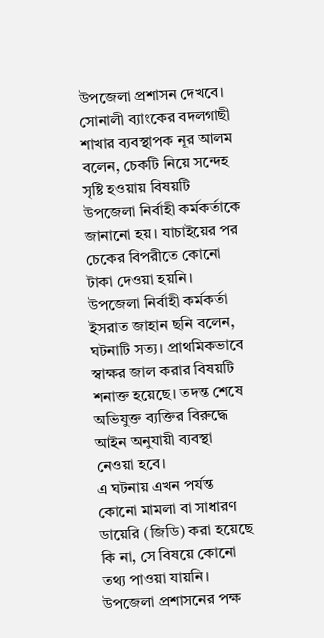উপজেলা প্রশাসন দেখবে।
সোনালী ব্যাংকের বদলগাছী শাখার ব্যবস্থাপক নূর আলম বলেন, চেকটি নিয়ে সন্দেহ সৃষ্টি হওয়ায় বিষয়টি উপজেলা নির্বাহী কর্মকর্তাকে জানানো হয়। যাচাইয়ের পর চেকের বিপরীতে কোনো টাকা দেওয়া হয়নি।
উপজেলা নির্বাহী কর্মকর্তা ইসরাত জাহান ছনি বলেন, ঘটনাটি সত্য। প্রাথমিকভাবে স্বাক্ষর জাল করার বিষয়টি শনাক্ত হয়েছে। তদন্ত শেষে অভিযুক্ত ব্যক্তির বিরুদ্ধে আইন অনুযায়ী ব্যবস্থা নেওয়া হবে।
এ ঘটনায় এখন পর্যন্ত কোনো মামলা বা সাধারণ ডায়েরি (জিডি) করা হয়েছে কি না, সে বিষয়ে কোনো তথ্য পাওয়া যায়নি। উপজেলা প্রশাসনের পক্ষ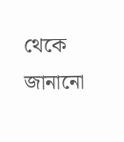থেকে জানানো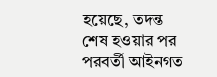হয়েছে, তদন্ত শেষ হওয়ার পর পরবর্তী আইনগত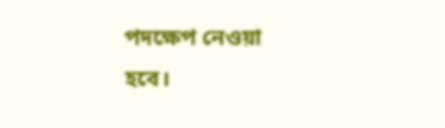পদক্ষেপ নেওয়া হবে।